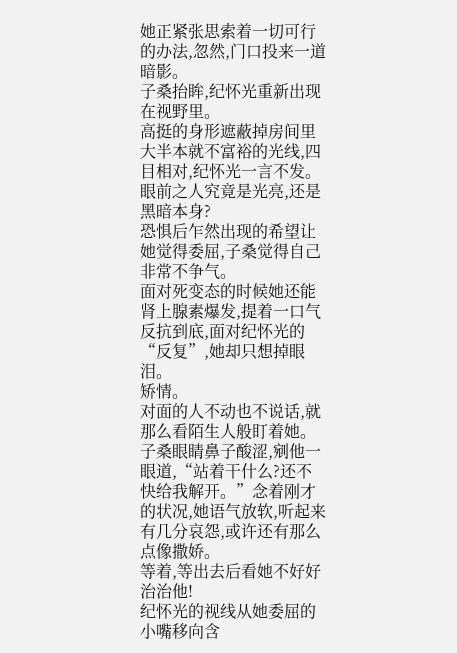她正紧张思索着一切可行的办法,忽然,门口投来一道暗影。
子桑抬眸,纪怀光重新出现在视野里。
高挺的身形遮蔽掉房间里大半本就不富裕的光线,四目相对,纪怀光一言不发。
眼前之人究竟是光亮,还是黑暗本身?
恐惧后乍然出现的希望让她觉得委屈,子桑觉得自己非常不争气。
面对死变态的时候她还能肾上腺素爆发,提着一口气反抗到底,面对纪怀光的“反复”,她却只想掉眼泪。
矫情。
对面的人不动也不说话,就那么看陌生人般盯着她。
子桑眼睛鼻子酸涩,剜他一眼道,“站着干什么?还不快给我解开。”念着刚才的状况,她语气放软,听起来有几分哀怨,或许还有那么点像撒娇。
等着,等出去后看她不好好治治他!
纪怀光的视线从她委屈的小嘴移向含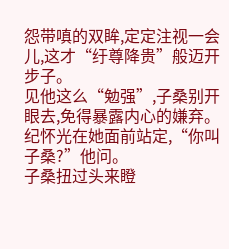怨带嗔的双眸,定定注视一会儿,这才“纡尊降贵”般迈开步子。
见他这么“勉强”,子桑别开眼去,免得暴露内心的嫌弃。
纪怀光在她面前站定,“你叫子桑?”他问。
子桑扭过头来瞪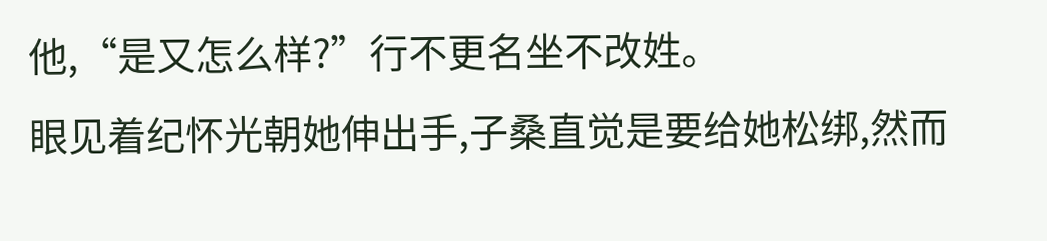他,“是又怎么样?”行不更名坐不改姓。
眼见着纪怀光朝她伸出手,子桑直觉是要给她松绑,然而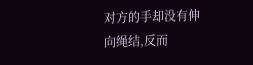对方的手却没有伸向绳结,反而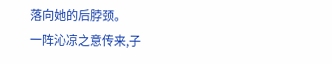落向她的后脖颈。
一阵沁凉之意传来,子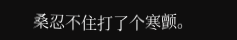桑忍不住打了个寒颤。